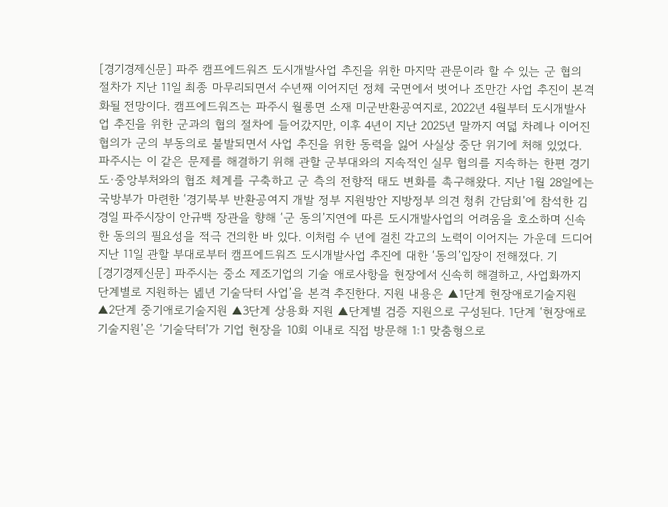[경기경제신문] 파주 캠프에드워즈 도시개발사업 추진을 위한 마지막 관문이라 할 수 있는 군 협의 절차가 지난 11일 최종 마무리되면서 수년째 이어지던 정체 국면에서 벗어나 조만간 사업 추진이 본격화될 전망이다. 캠프에드워즈는 파주시 월롱면 소재 미군반환공여지로, 2022년 4월부터 도시개발사업 추진을 위한 군과의 협의 절차에 들어갔지만, 이후 4년이 지난 2025년 말까지 여덟 차례나 이어진 협의가 군의 부동의로 불발되면서 사업 추진을 위한 동력을 잃어 사실상 중단 위기에 처해 있었다. 파주시는 이 같은 문제를 해결하기 위해 관할 군부대와의 지속적인 실무 협의를 지속하는 한편 경기도·중앙부처와의 협조 체계를 구축하고 군 측의 전향적 태도 변화를 촉구해왔다. 지난 1월 28일에는 국방부가 마련한 ‘경기북부 반환공여지 개발 정부 지원방안 지방정부 의견 청취 간담회’에 참석한 김경일 파주시장이 안규백 장관을 향해 ‘군 동의’지연에 따른 도시개발사업의 어려움을 호소하며 신속한 동의의 필요성을 적극 건의한 바 있다. 이처럼 수 년에 걸친 각고의 노력이 이어지는 가운데 드디어 지난 11일 관할 부대로부터 캠프에드워즈 도시개발사업 추진에 대한 ‘동의’입장이 전해졌다. 기
[경기경제신문] 파주시는 중소 제조기업의 기술 애로사항을 현장에서 신속히 해결하고, 사업화까지 단계별로 지원하는 녪년 기술닥터 사업’을 본격 추진한다. 지원 내용은 ▲1단계 현장애로기술지원 ▲2단계 중기애로기술지원 ▲3단계 상용화 지원 ▲단계별 검증 지원으로 구성된다. 1단계 ‘현장애로기술지원’은 ‘기술닥터’가 기업 현장을 10회 이내로 직접 방문해 1:1 맞춤형으로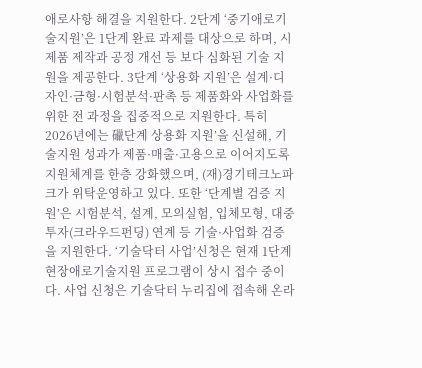애로사항 해결을 지원한다. 2단계 ‘중기애로기술지원’은 1단계 완료 과제를 대상으로 하며, 시제품 제작과 공정 개선 등 보다 심화된 기술 지원을 제공한다. 3단계 ‘상용화 지원’은 설계·디자인·금형·시험분석·판촉 등 제품화와 사업화를 위한 전 과정을 집중적으로 지원한다. 특히 2026년에는 䃳단계 상용화 지원’을 신설해, 기술지원 성과가 제품·매출·고용으로 이어지도록 지원체계를 한층 강화했으며, (재)경기테크노파크가 위탁운영하고 있다. 또한 ‘단계별 검증 지원’은 시험분석, 설계, 모의실험, 입체모형, 대중투자(크라우드펀딩) 연계 등 기술·사업화 검증을 지원한다. ‘기술닥터 사업’신청은 현재 1단계 현장애로기술지원 프로그램이 상시 접수 중이다. 사업 신청은 기술닥터 누리집에 접속해 온라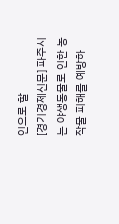인으로 할
[경기경제신문] 파주시는 야생동물로 인한 농작물 피해를 예방하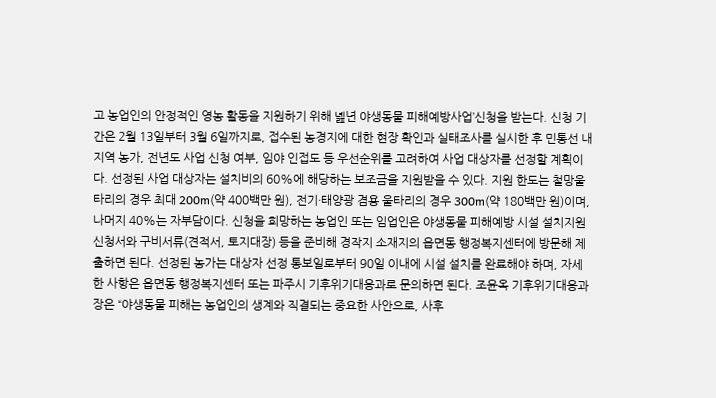고 농업인의 안정적인 영농 활동을 지원하기 위해 녪년 야생동물 피해예방사업’신청을 받는다. 신청 기간은 2월 13일부터 3월 6일까지로, 접수된 농경지에 대한 현장 확인과 실태조사를 실시한 후 민통선 내 지역 농가, 전년도 사업 신청 여부, 임야 인접도 등 우선순위를 고려하여 사업 대상자를 선정할 계획이다. 선정된 사업 대상자는 설치비의 60%에 해당하는 보조금을 지원받을 수 있다. 지원 한도는 철망울타리의 경우 최대 200m(약 400백만 원), 전기·태양광 겸용 울타리의 경우 300m(약 180백만 원)이며, 나머지 40%는 자부담이다. 신청을 희망하는 농업인 또는 임업인은 야생동물 피해예방 시설 설치지원 신청서와 구비서류(견적서, 토지대장) 등을 준비해 경작지 소재지의 읍면동 행정복지센터에 방문해 제출하면 된다. 선정된 농가는 대상자 선정 통보일로부터 90일 이내에 시설 설치를 완료해야 하며, 자세한 사항은 읍면동 행정복지센터 또는 파주시 기후위기대응과로 문의하면 된다. 조윤옥 기후위기대응과장은 “야생동물 피해는 농업인의 생계와 직결되는 중요한 사안으로, 사후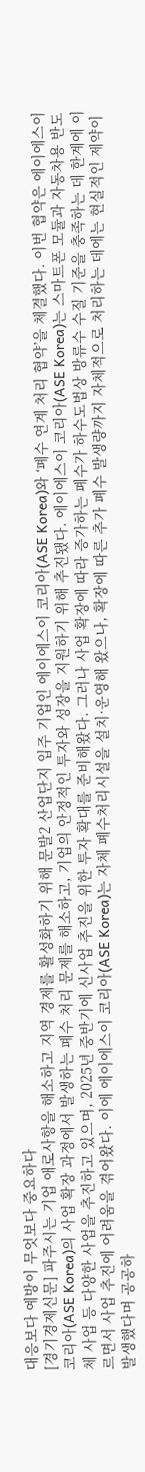대응보다 예방이 무엇보다 중요하다
[경기경제신문] 파주시는 기업 애로사항을 해소하고 지역 경제를 활성화하기 위해 문발2 산업단지 입주 기업인 에이에스이 코리아(ASE Korea)와 ‘폐수 연계 처리 협약’을 체결했다. 이번 협약은 에이에스이 코리아(ASE Korea)의 사업 확장 과정에서 발생하는 폐수 처리 문제를 해소하고, 기업의 안정적인 투자와 성장을 지원하기 위해 추진됐다. 에이에스이 코리아(ASE Korea)는 스마트폰 모듈과 자동차용 반도체 사업 등 다양한 사업을 추진하고 있으며, 2025년 중반기에 신사업 추진을 위한 투자 확대를 준비해왔다. 그러나 사업 확장에 따라 증가하는 폐수가 하수도법상 방류수 수질 기준을 충족하는 데 한계에 이르면서 사업 추진에 어려움을 겪어왔다. 이에 에이에스이 코리아(ASE Korea)는 자체 폐수처리시설을 설치·운영해 왔으나, 확장에 따른 추가 폐수 발생량까지 자체적으로 처리하는 데에는 현실적인 제약이 발생했다며 공공하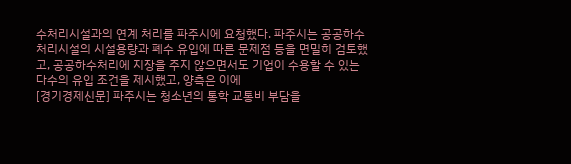수처리시설과의 연계 처리를 파주시에 요청했다. 파주시는 공공하수처리시설의 시설용량과 폐수 유입에 따른 문제점 등을 면밀히 검토했고, 공공하수처리에 지장을 주지 않으면서도 기업이 수용할 수 있는 다수의 유입 조건을 제시했고, 양측은 이에
[경기경제신문] 파주시는 청소년의 통학 교통비 부담을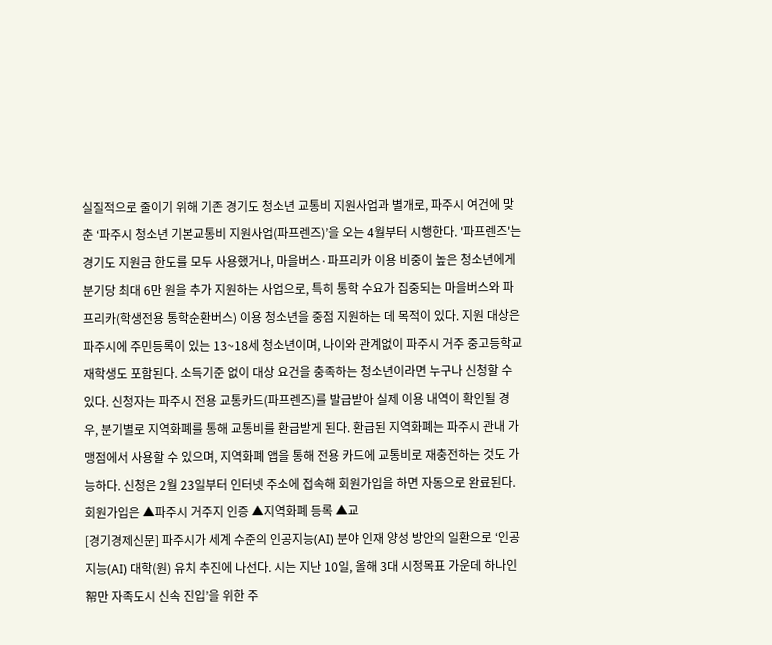실질적으로 줄이기 위해 기존 경기도 청소년 교통비 지원사업과 별개로, 파주시 여건에 맞춘 ‘파주시 청소년 기본교통비 지원사업(파프렌즈)’을 오는 4월부터 시행한다. '파프렌즈'는 경기도 지원금 한도를 모두 사용했거나, 마을버스·파프리카 이용 비중이 높은 청소년에게 분기당 최대 6만 원을 추가 지원하는 사업으로, 특히 통학 수요가 집중되는 마을버스와 파프리카(학생전용 통학순환버스) 이용 청소년을 중점 지원하는 데 목적이 있다. 지원 대상은 파주시에 주민등록이 있는 13~18세 청소년이며, 나이와 관계없이 파주시 거주 중고등학교 재학생도 포함된다. 소득기준 없이 대상 요건을 충족하는 청소년이라면 누구나 신청할 수 있다. 신청자는 파주시 전용 교통카드(파프렌즈)를 발급받아 실제 이용 내역이 확인될 경우, 분기별로 지역화폐를 통해 교통비를 환급받게 된다. 환급된 지역화폐는 파주시 관내 가맹점에서 사용할 수 있으며, 지역화폐 앱을 통해 전용 카드에 교통비로 재충전하는 것도 가능하다. 신청은 2월 23일부터 인터넷 주소에 접속해 회원가입을 하면 자동으로 완료된다. 회원가입은 ▲파주시 거주지 인증 ▲지역화폐 등록 ▲교
[경기경제신문] 파주시가 세계 수준의 인공지능(AI) 분야 인재 양성 방안의 일환으로 ‘인공지능(AI) 대학(원) 유치 추진에 나선다. 시는 지난 10일, 올해 3대 시정목표 가운데 하나인 帤만 자족도시 신속 진입’을 위한 주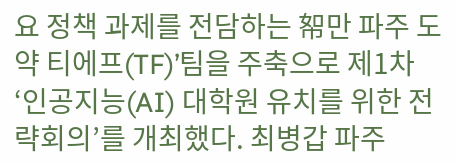요 정책 과제를 전담하는 帤만 파주 도약 티에프(TF)’팀을 주축으로 제1차 ‘인공지능(AI) 대학원 유치를 위한 전략회의’를 개최했다. 최병갑 파주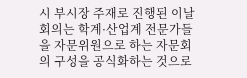시 부시장 주재로 진행된 이날 회의는 학계·산업계 전문가들을 자문위원으로 하는 자문회의 구성을 공식화하는 것으로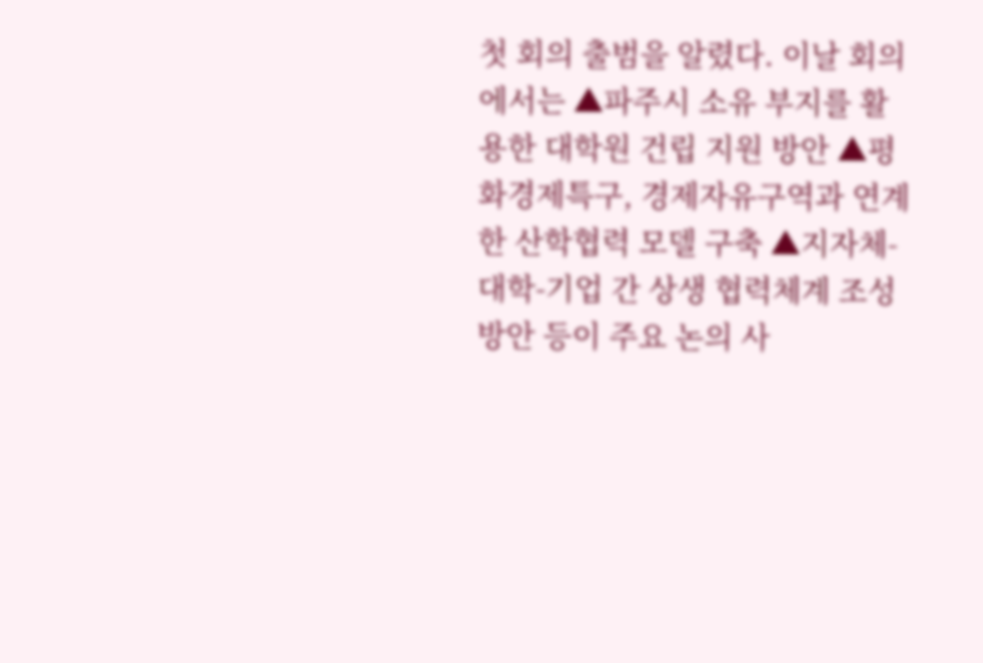첫 회의 출범을 알렸다. 이날 회의에서는 ▲파주시 소유 부지를 활용한 대학원 건립 지원 방안 ▲평화경제특구, 경제자유구역과 연계한 산학협력 모델 구축 ▲지자체-대학-기업 간 상생 협력체계 조성 방안 등이 주요 논의 사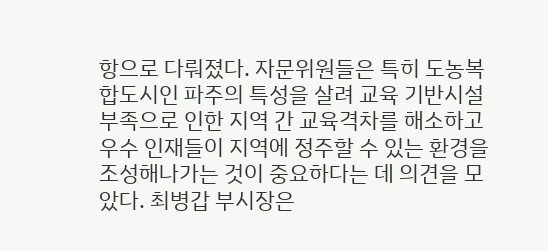항으로 다뤄졌다. 자문위원들은 특히 도농복합도시인 파주의 특성을 살려 교육 기반시설 부족으로 인한 지역 간 교육격차를 해소하고 우수 인재들이 지역에 정주할 수 있는 환경을 조성해나가는 것이 중요하다는 데 의견을 모았다. 최병갑 부시장은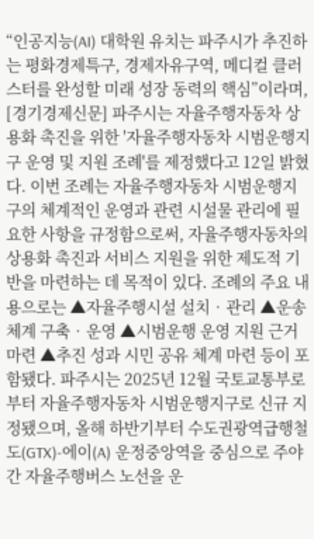“인공지능(AI) 대학원 유치는 파주시가 추진하는 평화경제특구, 경제자유구역, 메디컬 클러스터를 완성할 미래 성장 동력의 핵심”이라며,
[경기경제신문] 파주시는 자율주행자동차 상용화 촉진을 위한 '자율주행자동차 시범운행지구 운영 및 지원 조례'를 제정했다고 12일 밝혔다. 이번 조례는 자율주행자동차 시범운행지구의 체계적인 운영과 관련 시설물 관리에 필요한 사항을 규정함으로써, 자율주행자동차의 상용화 촉진과 서비스 지원을 위한 제도적 기반을 마련하는 데 목적이 있다. 조례의 주요 내용으로는 ▲자율주행시설 설치‧관리 ▲운송 체계 구축‧운영 ▲시범운행 운영 지원 근거 마련 ▲추진 성과 시민 공유 체계 마련 등이 포함됐다. 파주시는 2025년 12월 국토교통부로부터 자율주행자동차 시범운행지구로 신규 지정됐으며, 올해 하반기부터 수도권광역급행철도(GTX)-에이(A) 운정중앙역을 중심으로 주야간 자율주행버스 노선을 운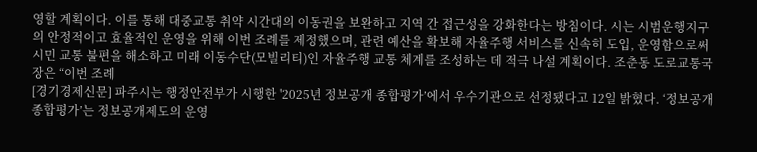영할 계획이다. 이를 통해 대중교통 취약 시간대의 이동권을 보완하고 지역 간 접근성을 강화한다는 방침이다. 시는 시범운행지구의 안정적이고 효율적인 운영을 위해 이번 조례를 제정했으며, 관련 예산을 확보해 자율주행 서비스를 신속히 도입, 운영함으로써 시민 교통 불편을 해소하고 미래 이동수단(모빌리티)인 자율주행 교통 체계를 조성하는 데 적극 나설 계획이다. 조춘동 도로교통국장은 “이번 조례
[경기경제신문] 파주시는 행정안전부가 시행한 '2025년 정보공개 종합평가’에서 우수기관으로 선정됐다고 12일 밝혔다. ‘정보공개 종합평가’는 정보공개제도의 운영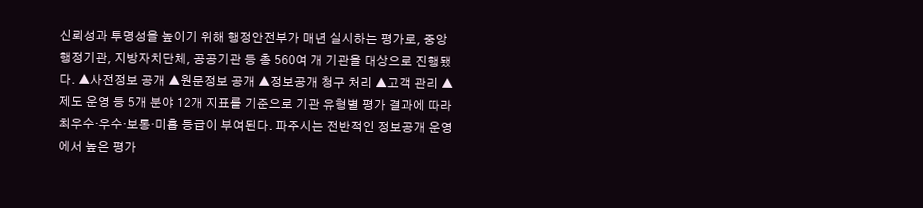신뢰성과 투명성을 높이기 위해 행정안전부가 매년 실시하는 평가로, 중앙행정기관, 지방자치단체, 공공기관 등 총 560여 개 기관을 대상으로 진행됐다. ▲사전정보 공개 ▲원문정보 공개 ▲정보공개 청구 처리 ▲고객 관리 ▲제도 운영 등 5개 분야 12개 지표를 기준으로 기관 유형별 평가 결과에 따라 최우수·우수·보통·미흡 등급이 부여된다. 파주시는 전반적인 정보공개 운영에서 높은 평가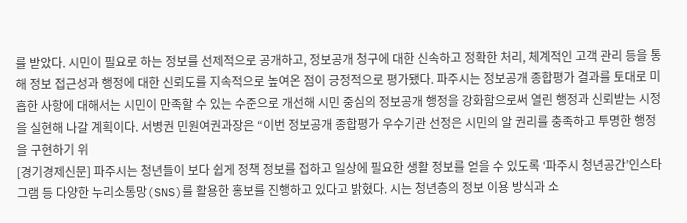를 받았다. 시민이 필요로 하는 정보를 선제적으로 공개하고, 정보공개 청구에 대한 신속하고 정확한 처리, 체계적인 고객 관리 등을 통해 정보 접근성과 행정에 대한 신뢰도를 지속적으로 높여온 점이 긍정적으로 평가됐다. 파주시는 정보공개 종합평가 결과를 토대로 미흡한 사항에 대해서는 시민이 만족할 수 있는 수준으로 개선해 시민 중심의 정보공개 행정을 강화함으로써 열린 행정과 신뢰받는 시정을 실현해 나갈 계획이다. 서병권 민원여권과장은 “이번 정보공개 종합평가 우수기관 선정은 시민의 알 권리를 충족하고 투명한 행정을 구현하기 위
[경기경제신문] 파주시는 청년들이 보다 쉽게 정책 정보를 접하고 일상에 필요한 생활 정보를 얻을 수 있도록 ‘파주시 청년공간’인스타그램 등 다양한 누리소통망(SNS)를 활용한 홍보를 진행하고 있다고 밝혔다. 시는 청년층의 정보 이용 방식과 소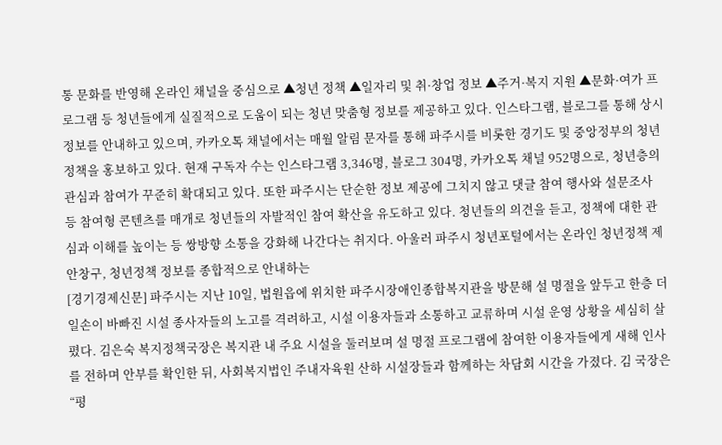통 문화를 반영해 온라인 채널을 중심으로 ▲청년 정책 ▲일자리 및 취·창업 정보 ▲주거·복지 지원 ▲문화·여가 프로그램 등 청년들에게 실질적으로 도움이 되는 청년 맞춤형 정보를 제공하고 있다. 인스타그램, 블로그를 통해 상시 정보를 안내하고 있으며, 카카오톡 채널에서는 매월 알림 문자를 통해 파주시를 비롯한 경기도 및 중앙정부의 청년 정책을 홍보하고 있다. 현재 구독자 수는 인스타그램 3,346명, 블로그 304명, 카카오톡 채널 952명으로, 청년층의 관심과 참여가 꾸준히 확대되고 있다. 또한 파주시는 단순한 정보 제공에 그치지 않고 댓글 참여 행사와 설문조사 등 참여형 콘텐츠를 매개로 청년들의 자발적인 참여 확산을 유도하고 있다. 청년들의 의견을 듣고, 정책에 대한 관심과 이해를 높이는 등 쌍방향 소통을 강화해 나간다는 취지다. 아울러 파주시 청년포털에서는 온라인 청년정책 제안창구, 청년정책 정보를 종합적으로 안내하는
[경기경제신문] 파주시는 지난 10일, 법원읍에 위치한 파주시장애인종합복지관을 방문해 설 명절을 앞두고 한층 더 일손이 바빠진 시설 종사자들의 노고를 격려하고, 시설 이용자들과 소통하고 교류하며 시설 운영 상황을 세심히 살폈다. 김은숙 복지정책국장은 복지관 내 주요 시설을 둘러보며 설 명절 프로그램에 참여한 이용자들에게 새해 인사를 전하며 안부를 확인한 뒤, 사회복지법인 주내자육원 산하 시설장들과 함께하는 차담회 시간을 가졌다. 김 국장은 “평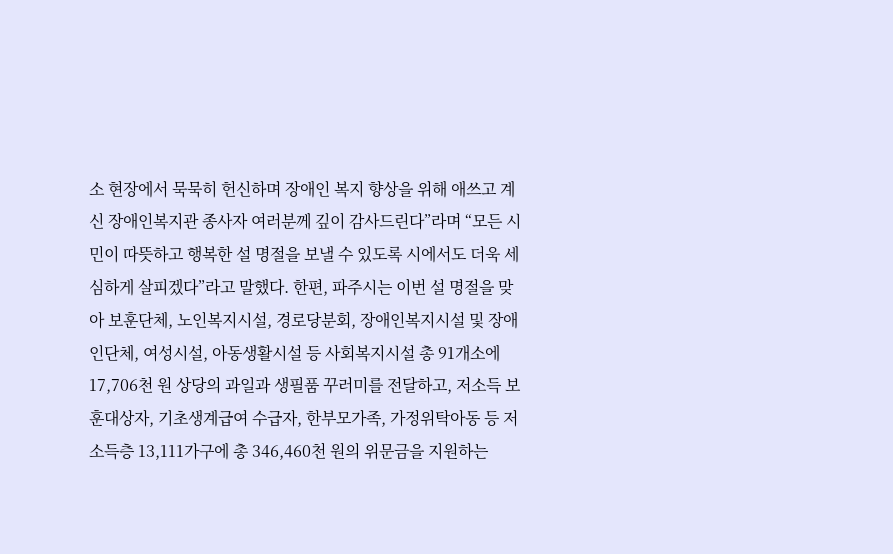소 현장에서 묵묵히 헌신하며 장애인 복지 향상을 위해 애쓰고 계신 장애인복지관 종사자 여러분께 깊이 감사드린다”라며 “모든 시민이 따뜻하고 행복한 설 명절을 보낼 수 있도록 시에서도 더욱 세심하게 살피겠다”라고 말했다. 한편, 파주시는 이번 설 명절을 맞아 보훈단체, 노인복지시설, 경로당분회, 장애인복지시설 및 장애인단체, 여성시설, 아동생활시설 등 사회복지시설 총 91개소에 17,706천 원 상당의 과일과 생필품 꾸러미를 전달하고, 저소득 보훈대상자, 기초생계급여 수급자, 한부모가족, 가정위탁아동 등 저소득층 13,111가구에 총 346,460천 원의 위문금을 지원하는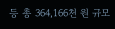등 총 364,166천 원 규모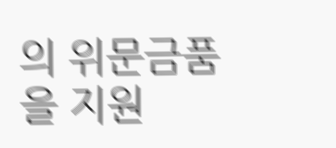의 위문금품을 지원